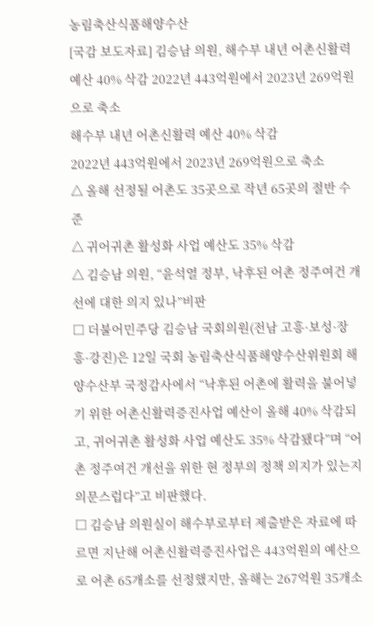농림축산식품해양수산
[국감 보도자료] 김승남 의원, 해수부 내년 어촌신활력 예산 40% 삭감 2022년 443억원에서 2023년 269억원으로 축소
해수부 내년 어촌신활력 예산 40% 삭감
2022년 443억원에서 2023년 269억원으로 축소
△ 올해 선정될 어촌도 35곳으로 작년 65곳의 절반 수준
△ 귀어귀촌 활성화 사업 예산도 35% 삭감
△ 김승남 의원, “윤석열 정부, 낙후된 어촌 정주여건 개선에 대한 의지 있나”비판
□ 더불어민주당 김승남 국회의원(전남 고흥·보성·장흥·강진)은 12일 국회 농림축산식품해양수산위원회 해양수산부 국정감사에서 “낙후된 어촌에 활력을 불어넣기 위한 어촌신활력증진사업 예산이 올해 40% 삭감되고, 귀어귀촌 활성화 사업 예산도 35% 삭감됐다”며 “어촌 정주여건 개선을 위한 현 정부의 정책 의지가 있는지 의문스럽다”고 비판했다.
□ 김승남 의원실이 해수부로부터 제출받은 자료에 따르면 지난해 어촌신활력증진사업은 443억원의 예산으로 어촌 65개소를 선정했지만, 올해는 267억원 35개소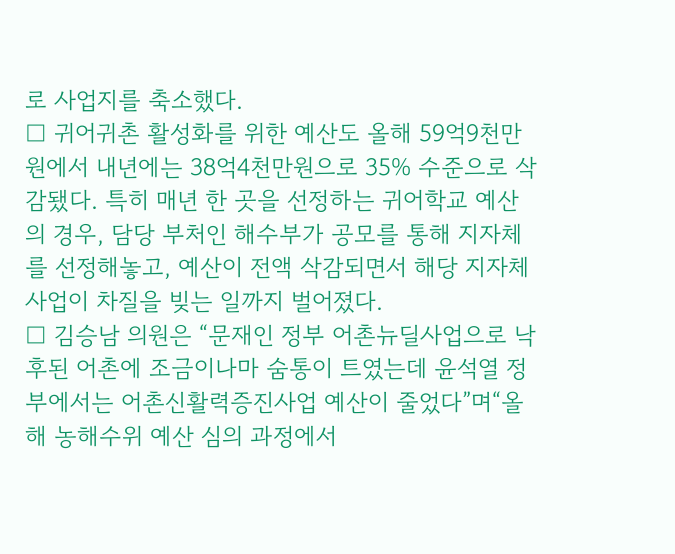로 사업지를 축소했다.
□ 귀어귀촌 활성화를 위한 예산도 올해 59억9천만원에서 내년에는 38억4천만원으로 35% 수준으로 삭감됐다. 특히 매년 한 곳을 선정하는 귀어학교 예산의 경우, 담당 부처인 해수부가 공모를 통해 지자체를 선정해놓고, 예산이 전액 삭감되면서 해당 지자체 사업이 차질을 빚는 일까지 벌어졌다.
□ 김승남 의원은 “문재인 정부 어촌뉴딜사업으로 낙후된 어촌에 조금이나마 숨통이 트였는데 윤석열 정부에서는 어촌신활력증진사업 예산이 줄었다”며“올해 농해수위 예산 심의 과정에서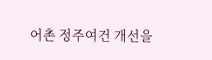어촌 정주여건 개선을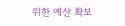위한 예산 확보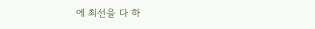에 최선을 다 하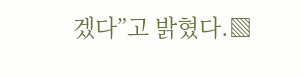겠다”고 밝혔다.▧